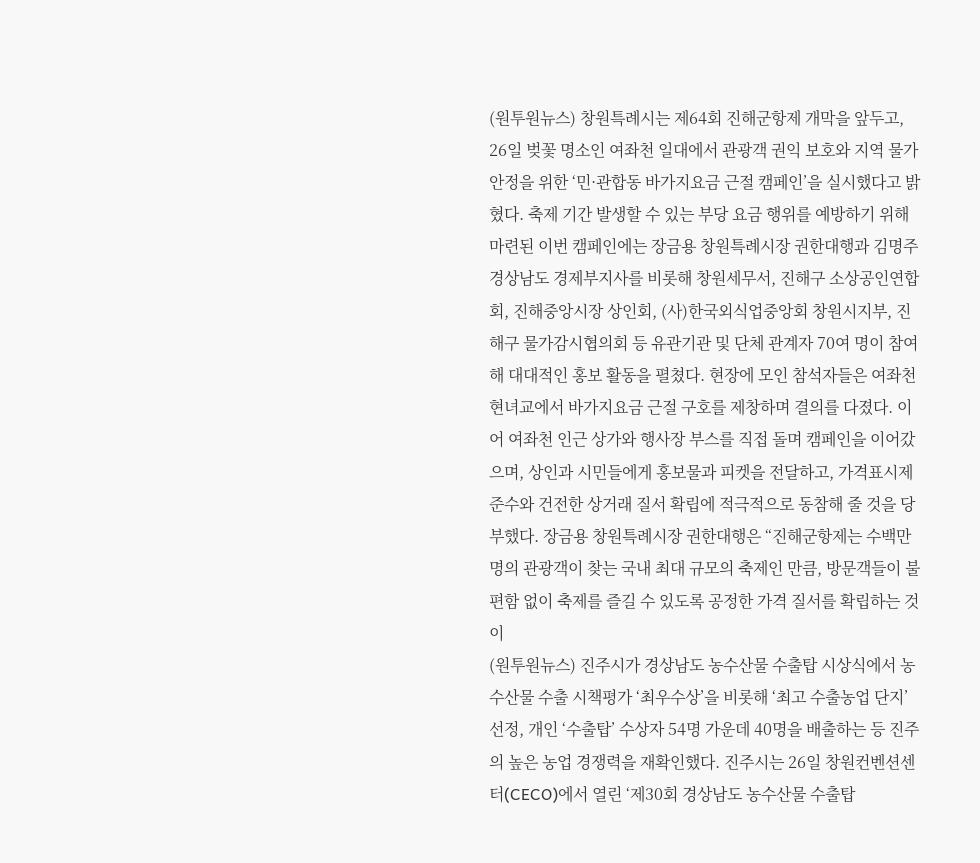(원투원뉴스) 창원특례시는 제64회 진해군항제 개막을 앞두고, 26일 벚꽃 명소인 여좌천 일대에서 관광객 권익 보호와 지역 물가 안정을 위한 ‘민·관합동 바가지요금 근절 캠페인’을 실시했다고 밝혔다. 축제 기간 발생할 수 있는 부당 요금 행위를 예방하기 위해 마련된 이번 캠페인에는 장금용 창원특례시장 권한대행과 김명주 경상남도 경제부지사를 비롯해 창원세무서, 진해구 소상공인연합회, 진해중앙시장 상인회, (사)한국외식업중앙회 창원시지부, 진해구 물가감시협의회 등 유관기관 및 단체 관계자 70여 명이 참여해 대대적인 홍보 활동을 펼쳤다. 현장에 모인 참석자들은 여좌천 현녀교에서 바가지요금 근절 구호를 제창하며 결의를 다졌다. 이어 여좌천 인근 상가와 행사장 부스를 직접 돌며 캠페인을 이어갔으며, 상인과 시민들에게 홍보물과 피켓을 전달하고, 가격표시제 준수와 건전한 상거래 질서 확립에 적극적으로 동참해 줄 것을 당부했다. 장금용 창원특례시장 권한대행은 “진해군항제는 수백만 명의 관광객이 찾는 국내 최대 규모의 축제인 만큼, 방문객들이 불편함 없이 축제를 즐길 수 있도록 공정한 가격 질서를 확립하는 것이
(원투원뉴스) 진주시가 경상남도 농수산물 수출탑 시상식에서 농수산물 수출 시책평가 ‘최우수상’을 비롯해 ‘최고 수출농업 단지’ 선정, 개인 ‘수출탑’ 수상자 54명 가운데 40명을 배출하는 등 진주의 높은 농업 경쟁력을 재확인했다. 진주시는 26일 창원컨벤션센터(CECO)에서 열린 ‘제30회 경상남도 농수산물 수출탑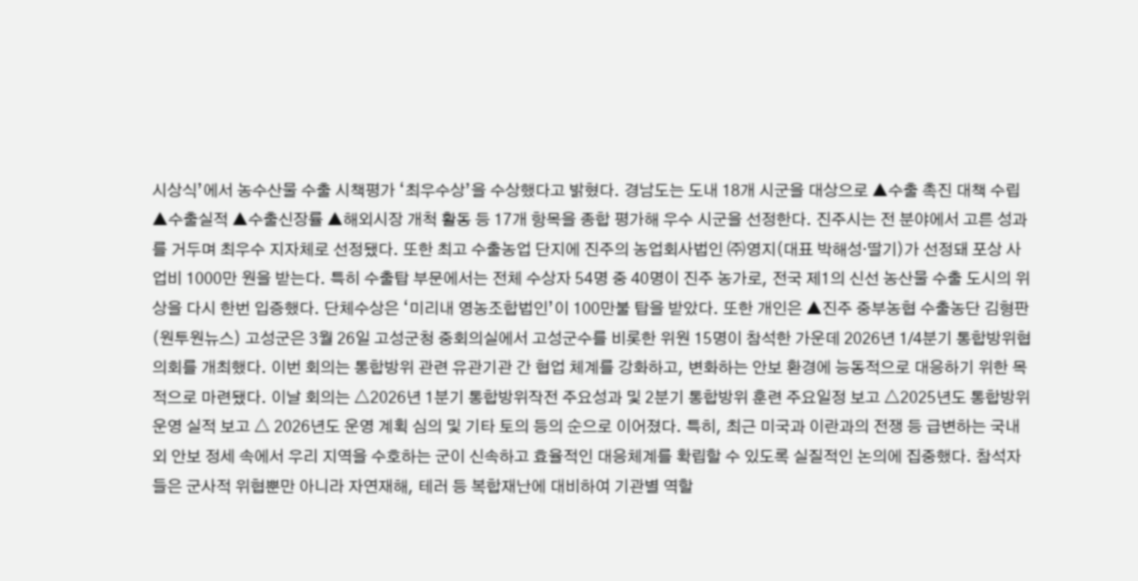시상식’에서 농수산물 수출 시책평가 ‘최우수상’을 수상했다고 밝혔다. 경남도는 도내 18개 시군을 대상으로 ▲수출 촉진 대책 수립 ▲수출실적 ▲수출신장률 ▲해외시장 개척 활동 등 17개 항목을 종합 평가해 우수 시군을 선정한다. 진주시는 전 분야에서 고른 성과를 거두며 최우수 지자체로 선정됐다. 또한 최고 수출농업 단지에 진주의 농업회사법인 ㈜영지(대표 박해성·딸기)가 선정돼 포상 사업비 1000만 원을 받는다. 특히 수출탑 부문에서는 전체 수상자 54명 중 40명이 진주 농가로, 전국 제1의 신선 농산물 수출 도시의 위상을 다시 한번 입증했다. 단체수상은 ‘미리내 영농조합법인’이 100만불 탑을 받았다. 또한 개인은 ▲진주 중부농협 수출농단 김형판
(원투원뉴스) 고성군은 3월 26일 고성군청 중회의실에서 고성군수를 비롯한 위원 15명이 참석한 가운데 2026년 1/4분기 통합방위협의회를 개최했다. 이번 회의는 통합방위 관련 유관기관 간 협업 체계를 강화하고, 변화하는 안보 환경에 능동적으로 대응하기 위한 목적으로 마련됐다. 이날 회의는 △2026년 1분기 통합방위작전 주요성과 및 2분기 통합방위 훈련 주요일정 보고 △2025년도 통합방위 운영 실적 보고 △ 2026년도 운영 계획 심의 및 기타 토의 등의 순으로 이어졌다. 특히, 최근 미국과 이란과의 전쟁 등 급변하는 국내외 안보 정세 속에서 우리 지역을 수호하는 군이 신속하고 효율적인 대응체계를 확립할 수 있도록 실질적인 논의에 집중했다. 참석자들은 군사적 위협뿐만 아니라 자연재해, 테러 등 복합재난에 대비하여 기관별 역할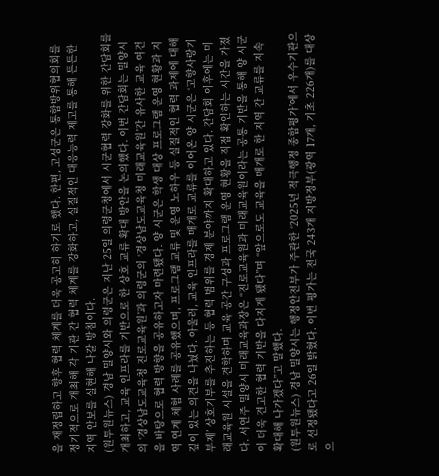을 재정립하고 향후 협력 체계를 더욱 공고히 하기로 했다. 한편, 고성군은 통합방위협의회를 정기적으로 개최해 각 기관 간 협력 체계를 강화하고, 실질적인 대응능력 제고를 통해 튼튼한 지역 안보를 실현해 나갈 방침이다.
(원투원뉴스) 경남 밀양시와 의령군은 지난 25일 의령군청에서 시군협력 강화를 위한 간담회를 개최하고, 교육 인프라를 기반으로 한 상호 교류 확대 방안을 논의했다. 이번 간담회는 밀양시의 ‘경상남도교육청 진로교육원’과 의령군의 ‘경상남도교육청 미래교육원’간 유사한 교육 여건을 바탕으로 협력 방향을 공유하고자 마련됐다. 양 시군은 학생 대상 프로그램 운영 현황과 지역 연계 체험 사례를 공유했으며, 프로그램 교류 및 운영 노하우 등 실질적인 협력 과제에 대해 깊이 있는 의견을 나눴다. 아울러, 교육 인프라를 매개로 교류를 이어온 양 시군은 ‘고향사랑기부제’ 상호기부를 추진하는 등 협력 범위를 경제 분야까지 확대하고 있다. 간담회 이후에는 미래교육원 시설을 견학하며 교육 공간 구성과 프로그램 운영 현황을 직접 확인하는 시간을 가졌다. 서연주 밀양시 미래교육과장은 “진로교육원과 미래교육원이라는 공통 기반을 통해 양 시군이 더욱 견고한 협력 기반을 다지게 됐다”며 “앞으로도 교육을 매개로 한 지역 간 교류를 지속 확대해 나가겠다”고 말했다.
(원투원뉴스) 경남 밀양시는 행정안전부가 주관한 ‘2025년 적극행정 종합평가’에서 우수기관으로 선정됐다고 26일 밝혔다. 이번 평가는 전국 243개 지방정부(광역 17개, 기초 226개)를 대상으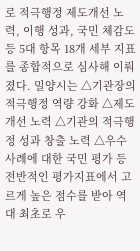로 적극행정 제도개선 노력, 이행 성과, 국민 체감도 등 5대 항목 18개 세부 지표를 종합적으로 심사해 이뤄졌다. 밀양시는 △기관장의 적극행정 역량 강화 △제도개선 노력 △기관의 적극행정 성과 창출 노력 △우수사례에 대한 국민 평가 등 전반적인 평가지표에서 고르게 높은 점수를 받아 역대 최초로 우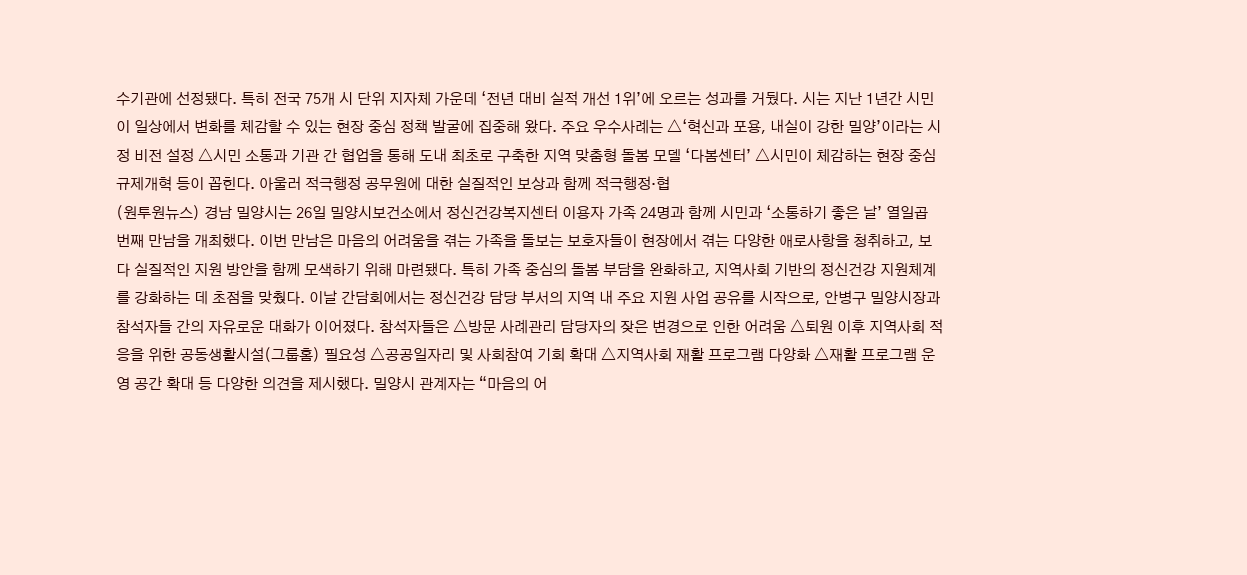수기관에 선정됐다. 특히 전국 75개 시 단위 지자체 가운데 ‘전년 대비 실적 개선 1위’에 오르는 성과를 거뒀다. 시는 지난 1년간 시민이 일상에서 변화를 체감할 수 있는 현장 중심 정책 발굴에 집중해 왔다. 주요 우수사례는 △‘혁신과 포용, 내실이 강한 밀양’이라는 시정 비전 설정 △시민 소통과 기관 간 협업을 통해 도내 최초로 구축한 지역 맞춤형 돌봄 모델 ‘다봄센터’ △시민이 체감하는 현장 중심 규제개혁 등이 꼽힌다. 아울러 적극행정 공무원에 대한 실질적인 보상과 함께 적극행정·협
(원투원뉴스) 경남 밀양시는 26일 밀양시보건소에서 정신건강복지센터 이용자 가족 24명과 함께 시민과 ‘소통하기 좋은 날’ 열일곱 번째 만남을 개최했다. 이번 만남은 마음의 어려움을 겪는 가족을 돌보는 보호자들이 현장에서 겪는 다양한 애로사항을 청취하고, 보다 실질적인 지원 방안을 함께 모색하기 위해 마련됐다. 특히 가족 중심의 돌봄 부담을 완화하고, 지역사회 기반의 정신건강 지원체계를 강화하는 데 초점을 맞췄다. 이날 간담회에서는 정신건강 담당 부서의 지역 내 주요 지원 사업 공유를 시작으로, 안병구 밀양시장과 참석자들 간의 자유로운 대화가 이어졌다. 참석자들은 △방문 사례관리 담당자의 잦은 변경으로 인한 어려움 △퇴원 이후 지역사회 적응을 위한 공동생활시설(그룹홈) 필요성 △공공일자리 및 사회참여 기회 확대 △지역사회 재활 프로그램 다양화 △재활 프로그램 운영 공간 확대 등 다양한 의견을 제시했다. 밀양시 관계자는 “마음의 어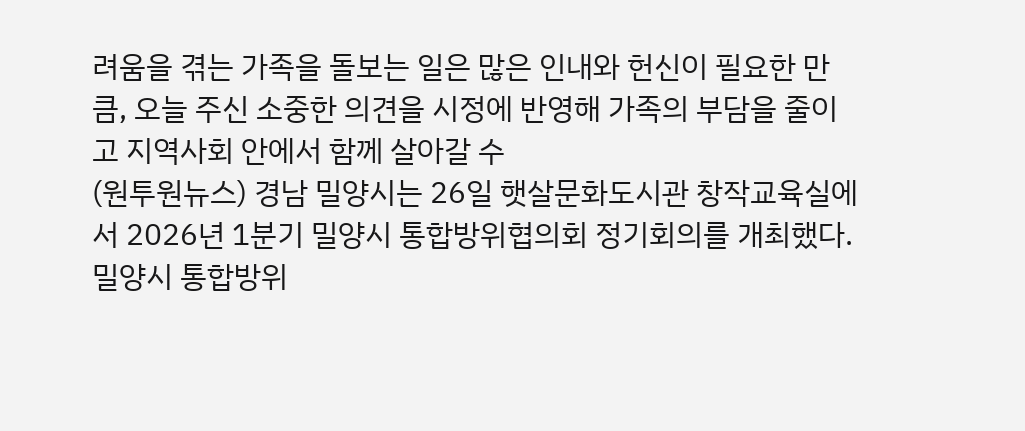려움을 겪는 가족을 돌보는 일은 많은 인내와 헌신이 필요한 만큼, 오늘 주신 소중한 의견을 시정에 반영해 가족의 부담을 줄이고 지역사회 안에서 함께 살아갈 수
(원투원뉴스) 경남 밀양시는 26일 햇살문화도시관 창작교육실에서 2026년 1분기 밀양시 통합방위협의회 정기회의를 개최했다. 밀양시 통합방위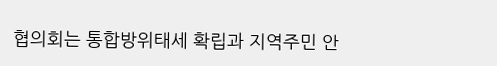협의회는 통합방위태세 확립과 지역주민 안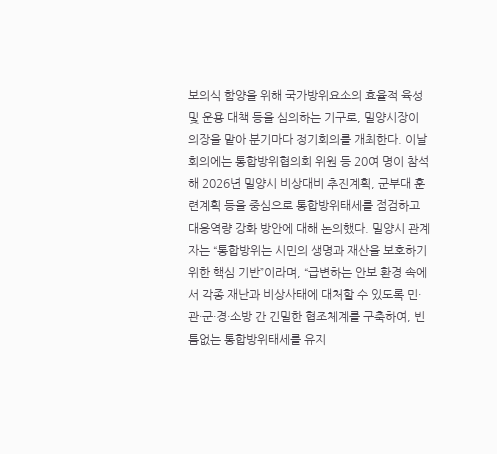보의식 함양을 위해 국가방위요소의 효율적 육성 및 운용 대책 등을 심의하는 기구로, 밀양시장이 의장을 맡아 분기마다 정기회의를 개최한다. 이날 회의에는 통합방위협의회 위원 등 20여 명이 참석해 2026년 밀양시 비상대비 추진계획, 군부대 훈련계획 등을 중심으로 통합방위태세를 점검하고 대응역량 강화 방안에 대해 논의했다. 밀양시 관계자는 “통합방위는 시민의 생명과 재산을 보호하기 위한 핵심 기반”이라며, “급변하는 안보 환경 속에서 각종 재난과 비상사태에 대처할 수 있도록 민·관·군·경·소방 간 긴밀한 협조체계를 구축하여, 빈틈없는 통합방위태세를 유지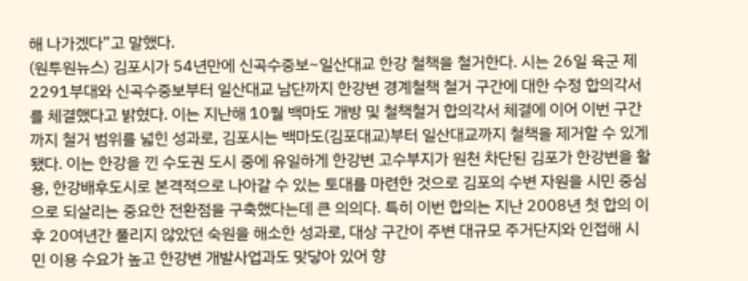해 나가겠다”고 말했다.
(원투원뉴스) 김포시가 54년만에 신곡수중보~일산대교 한강 철책을 철거한다. 시는 26일 육군 제2291부대와 신곡수중보부터 일산대교 남단까지 한강변 경계철책 철거 구간에 대한 수정 합의각서를 체결했다고 밝혔다. 이는 지난해 10월 백마도 개방 및 철책철거 합의각서 체결에 이어 이번 구간까지 철거 범위를 넓힌 성과로, 김포시는 백마도(김포대교)부터 일산대교까지 철책을 제거할 수 있게 됐다. 이는 한강을 낀 수도권 도시 중에 유일하게 한강변 고수부지가 원천 차단된 김포가 한강변을 활용, 한강배후도시로 본격적으로 나아갈 수 있는 토대를 마련한 것으로 김포의 수변 자원을 시민 중심으로 되살리는 중요한 전환점을 구축했다는데 큰 의의다. 특히 이번 합의는 지난 2008년 첫 합의 이후 20여년간 풀리지 않았던 숙원을 해소한 성과로, 대상 구간이 주변 대규모 주거단지와 인접해 시민 이용 수요가 높고 한강변 개발사업과도 맞닿아 있어 향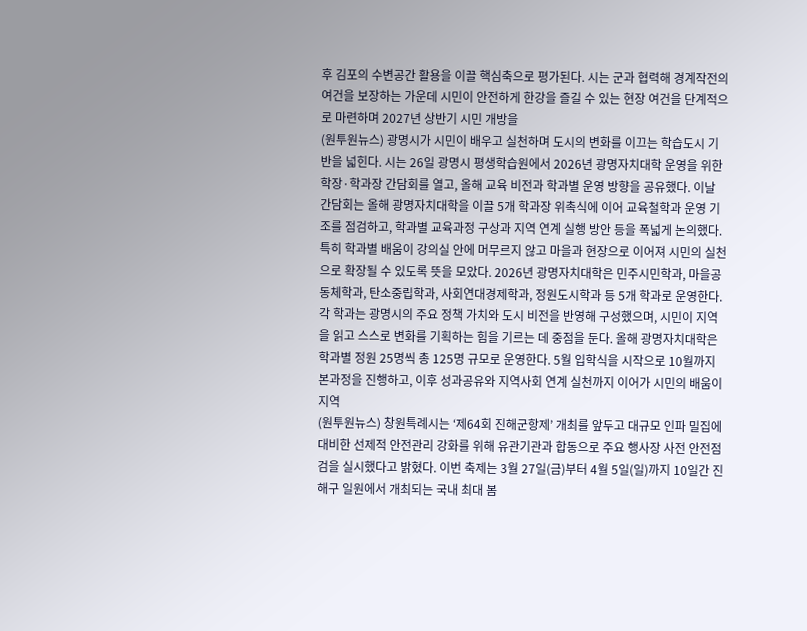후 김포의 수변공간 활용을 이끌 핵심축으로 평가된다. 시는 군과 협력해 경계작전의 여건을 보장하는 가운데 시민이 안전하게 한강을 즐길 수 있는 현장 여건을 단계적으로 마련하며 2027년 상반기 시민 개방을
(원투원뉴스) 광명시가 시민이 배우고 실천하며 도시의 변화를 이끄는 학습도시 기반을 넓힌다. 시는 26일 광명시 평생학습원에서 2026년 광명자치대학 운영을 위한 학장·학과장 간담회를 열고, 올해 교육 비전과 학과별 운영 방향을 공유했다. 이날 간담회는 올해 광명자치대학을 이끌 5개 학과장 위촉식에 이어 교육철학과 운영 기조를 점검하고, 학과별 교육과정 구상과 지역 연계 실행 방안 등을 폭넓게 논의했다. 특히 학과별 배움이 강의실 안에 머무르지 않고 마을과 현장으로 이어져 시민의 실천으로 확장될 수 있도록 뜻을 모았다. 2026년 광명자치대학은 민주시민학과, 마을공동체학과, 탄소중립학과, 사회연대경제학과, 정원도시학과 등 5개 학과로 운영한다. 각 학과는 광명시의 주요 정책 가치와 도시 비전을 반영해 구성했으며, 시민이 지역을 읽고 스스로 변화를 기획하는 힘을 기르는 데 중점을 둔다. 올해 광명자치대학은 학과별 정원 25명씩 총 125명 규모로 운영한다. 5월 입학식을 시작으로 10월까지 본과정을 진행하고, 이후 성과공유와 지역사회 연계 실천까지 이어가 시민의 배움이 지역
(원투원뉴스) 창원특례시는 ‘제64회 진해군항제’ 개최를 앞두고 대규모 인파 밀집에 대비한 선제적 안전관리 강화를 위해 유관기관과 합동으로 주요 행사장 사전 안전점검을 실시했다고 밝혔다. 이번 축제는 3월 27일(금)부터 4월 5일(일)까지 10일간 진해구 일원에서 개최되는 국내 최대 봄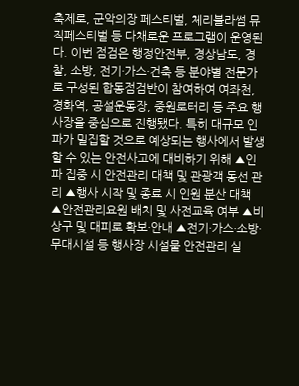축제로, 군악의장 페스티벌, 체리블라썸 뮤직페스티벌 등 다채로운 프로그램이 운영된다. 이번 점검은 행정안전부, 경상남도, 경찰, 소방, 전기·가스·건축 등 분야별 전문가로 구성된 합동점검반이 참여하여 여좌천, 경화역, 공설운동장, 중원로터리 등 주요 행사장을 중심으로 진행됐다. 특히 대규모 인파가 밀집할 것으로 예상되는 행사에서 발생할 수 있는 안전사고에 대비하기 위해 ▲인파 집중 시 안전관리 대책 및 관광객 동선 관리 ▲행사 시작 및 종료 시 인원 분산 대책 ▲안전관리요원 배치 및 사전교육 여부 ▲비상구 및 대피로 확보·안내 ▲전기·가스·소방·무대시설 등 행사장 시설물 안전관리 실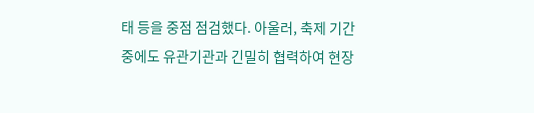태 등을 중점 점검했다. 아울러, 축제 기간 중에도 유관기관과 긴밀히 협력하여 현장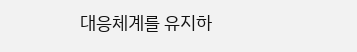대응체계를 유지하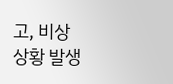고, 비상 상황 발생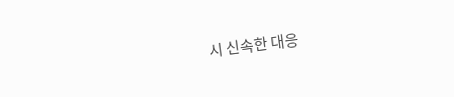시 신속한 대응